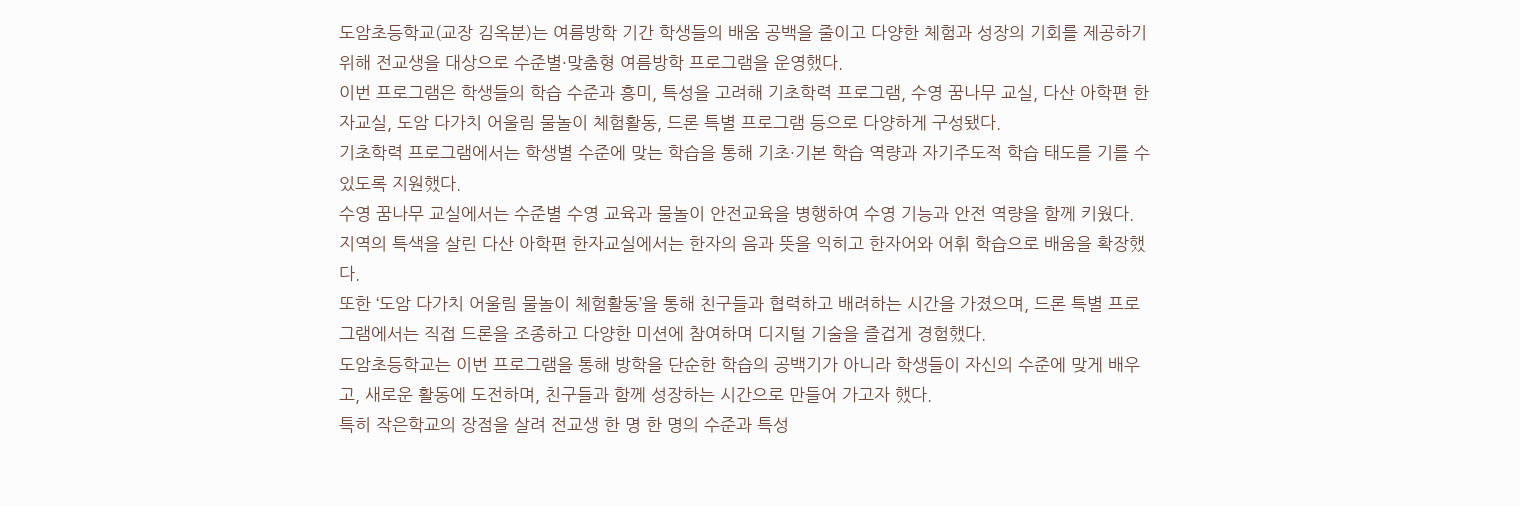도암초등학교(교장 김옥분)는 여름방학 기간 학생들의 배움 공백을 줄이고 다양한 체험과 성장의 기회를 제공하기 위해 전교생을 대상으로 수준별·맞춤형 여름방학 프로그램을 운영했다.
이번 프로그램은 학생들의 학습 수준과 흥미, 특성을 고려해 기초학력 프로그램, 수영 꿈나무 교실, 다산 아학편 한자교실, 도암 다가치 어울림 물놀이 체험활동, 드론 특별 프로그램 등으로 다양하게 구성됐다.
기초학력 프로그램에서는 학생별 수준에 맞는 학습을 통해 기초·기본 학습 역량과 자기주도적 학습 태도를 기를 수 있도록 지원했다.
수영 꿈나무 교실에서는 수준별 수영 교육과 물놀이 안전교육을 병행하여 수영 기능과 안전 역량을 함께 키웠다.
지역의 특색을 살린 다산 아학편 한자교실에서는 한자의 음과 뜻을 익히고 한자어와 어휘 학습으로 배움을 확장했다.
또한 ‘도암 다가치 어울림 물놀이 체험활동’을 통해 친구들과 협력하고 배려하는 시간을 가졌으며, 드론 특별 프로그램에서는 직접 드론을 조종하고 다양한 미션에 참여하며 디지털 기술을 즐겁게 경험했다.
도암초등학교는 이번 프로그램을 통해 방학을 단순한 학습의 공백기가 아니라 학생들이 자신의 수준에 맞게 배우고, 새로운 활동에 도전하며, 친구들과 함께 성장하는 시간으로 만들어 가고자 했다.
특히 작은학교의 장점을 살려 전교생 한 명 한 명의 수준과 특성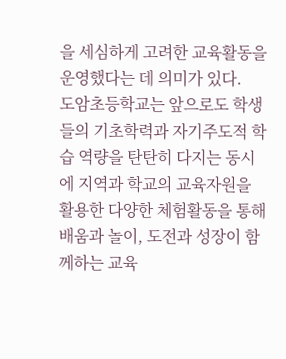을 세심하게 고려한 교육활동을 운영했다는 데 의미가 있다.
도암초등학교는 앞으로도 학생들의 기초학력과 자기주도적 학습 역량을 탄탄히 다지는 동시에 지역과 학교의 교육자원을 활용한 다양한 체험활동을 통해 배움과 놀이, 도전과 성장이 함께하는 교육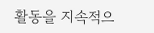활동을 지속적으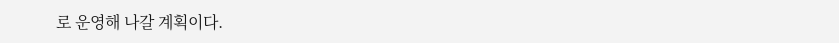로 운영해 나갈 계획이다.